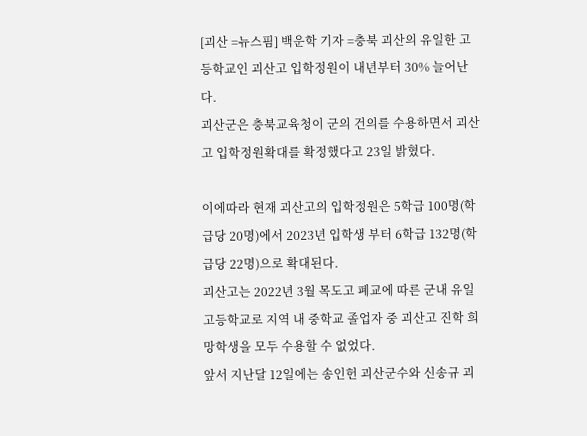[괴산 =뉴스핌] 백운학 기자 =충북 괴산의 유일한 고등학교인 괴산고 입학정원이 내년부터 30% 늘어난다.
괴산군은 충북교육청이 군의 건의를 수용하면서 괴산고 입학정원확대를 확정했다고 23일 밝혔다.

이에따라 현재 괴산고의 입학정원은 5학급 100명(학급당 20명)에서 2023년 입학생 부터 6학급 132명(학급당 22명)으로 확대된다.
괴산고는 2022년 3월 목도고 폐교에 따른 군내 유일 고등학교로 지역 내 중학교 졸업자 중 괴산고 진학 희망학생을 모두 수용할 수 없었다.
앞서 지난달 12일에는 송인헌 괴산군수와 신송규 괴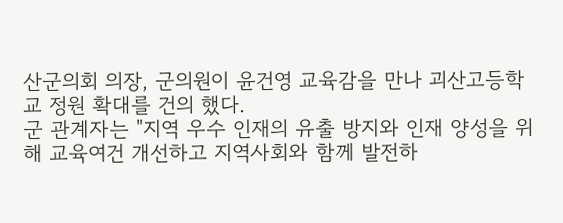산군의회 의장, 군의원이 윤건영 교육감을 만나 괴산고등학교 정원 확대를 건의 했다.
군 관계자는 "지역 우수 인재의 유출 방지와 인재 양성을 위해 교육여건 개선하고 지역사회와 함께 발전하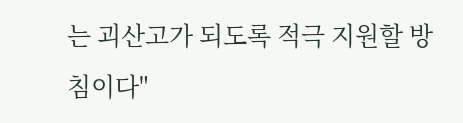는 괴산고가 되도록 적극 지원할 방침이다"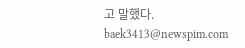고 말했다.
baek3413@newspim.com